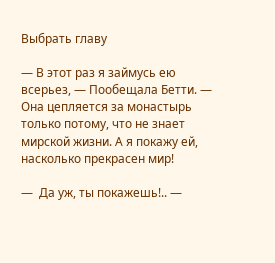Выбрать главу

— В этот раз я займусь ею всерьез, — Пообещала Бетти. —  Она цепляется за монастырь только потому, что не знает мирской жизни. А я покажу ей, насколько прекрасен мир!

—  Да уж, ты покажешь!.. —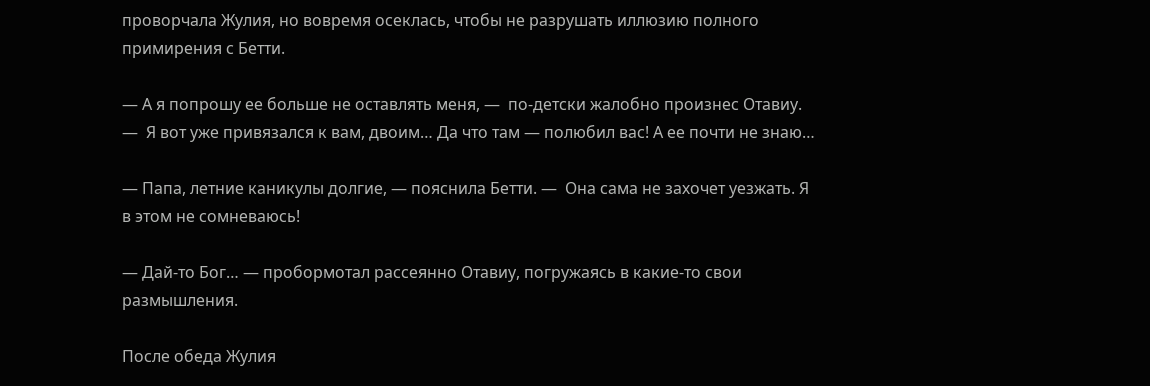проворчала Жулия, но вовремя осеклась, чтобы не разрушать иллюзию полного примирения с Бетти.

— А я попрошу ее больше не оставлять меня, —  по-детски жалобно произнес Отавиу. —  Я вот уже привязался к вам, двоим… Да что там — полюбил вас! А ее почти не знаю…

— Папа, летние каникулы долгие, — пояснила Бетти. —  Она сама не захочет уезжать. Я в этом не сомневаюсь!

— Дай-то Бог… — пробормотал рассеянно Отавиу, погружаясь в какие-то свои размышления.

После обеда Жулия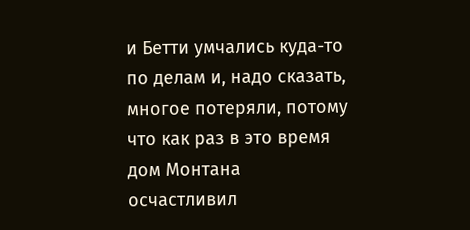и Бетти умчались куда-то по делам и, надо сказать, многое потеряли, потому что как раз в это время дом Монтана осчастливил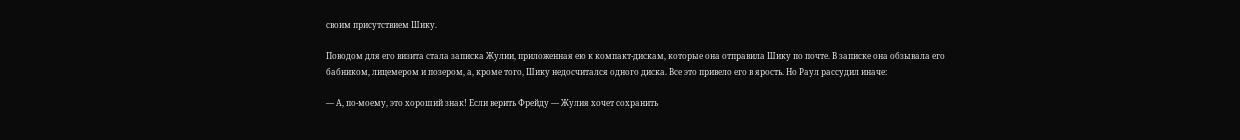своим присутствием Шику.

Поводом для его визита стала записка Жулии, приложенная ею к компакт-дискам, которые она отправила Шику по почте. В записке она обзывала его бабником, лицемером и позером, а, кроме того, Шику недосчитался одного диска. Все это привело его в ярость. Но Раул рассудил иначе:

— А, по-моему, это хороший знак! Если верить Фрейду — Жулия хочет сохранить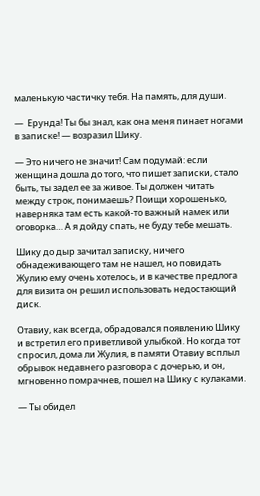маленькую частичку тебя. На память, для души.

—  Ерунда! Ты бы знал, как она меня пинает ногами в записке! — возразил Шику.

— Это ничего не значит! Сам подумай: если женщина дошла до того, что пишет записки, стало быть, ты задел ее за живое. Ты должен читать между строк, понимаешь? Поищи хорошенько, наверняка там есть какой-то важный намек или оговорка… А я дойду спать, не буду тебе мешать.

Шику до дыр зачитал записку, ничего обнадеживающего там не нашел, но повидать Жулию ему очень хотелось, и в качестве предлога для визита он решил использовать недостающий диск.

Отавиу, как всегда, обрадовался появлению Шику и встретил его приветливой улыбкой. Но когда тот спросил, дома ли Жулия, в памяти Отавиу всплыл обрывок недавнего разговора с дочерью, и он, мгновенно помрачнев, пошел на Шику с кулаками.

— Ты обидел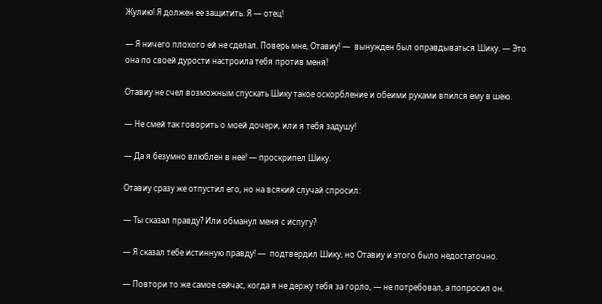Жулию! Я должен ее защитить. Я — отец!

— Я ничего плохого ей не сделал. Поверь мне, Отавиу! —  вынужден был оправдываться Шику. — Это она по своей дурости настроила тебя против меня!

Отавиу не счел возможным спускать Шику такое оскорбление и обеими руками впился ему в шею.

— Не смей так говорить о моей дочери, или я тебя задушу!

— Да я безумно влюблен в нее! — проскрипел Шику.

Отавиу сразу же отпустил его, но на всякий случай спросил:

— Ты сказал правду? Или обманул меня с испугу?

— Я сказал тебе истинную правду! —  подтвердил Шику, но Отавиу и этого было недостаточно.

— Повтори то же самое сейчас, когда я не держу тебя за горло, — не потребовал, а попросил он.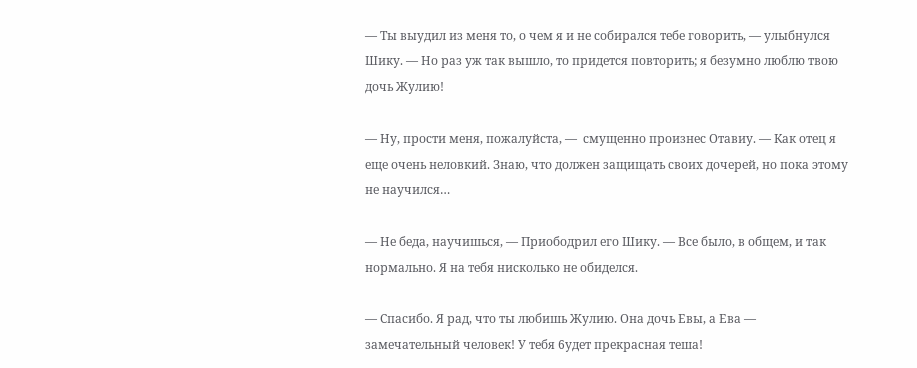— Ты выудил из меня то, о чем я и не собирался тебе говорить, — улыбнулся Шику. — Но раз уж так вышло, то придется повторить; я безумно люблю твою дочь Жулию!

— Ну, прости меня, пожалуйста, —  смущенно произнес Отавиу. — Как отец я еще очень неловкий. Знаю, что должен защищать своих дочерей, но пока этому не научился…

— Не беда, научишься, — Приободрил его Шику. — Все было, в общем, и так нормально. Я на тебя нисколько не обиделся.

— Спасибо. Я рад, что ты любишь Жулию. Она дочь Евы, а Ева — замечательный человек! У тебя 6удет прекрасная теша!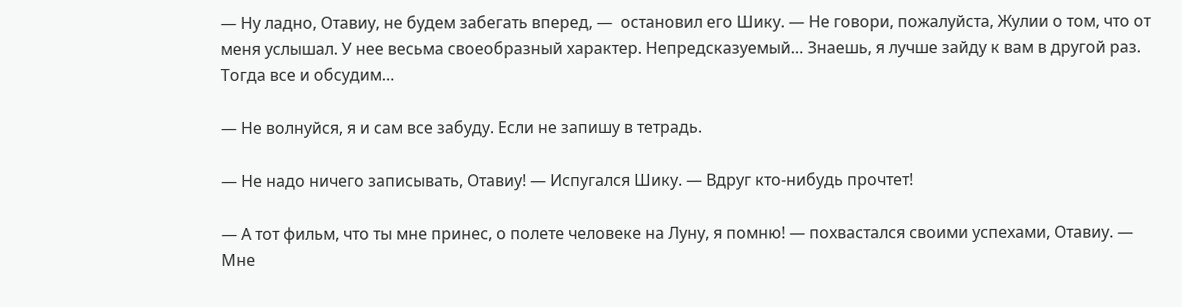— Ну ладно, Отавиу, не будем забегать вперед, —  остановил его Шику. — Не говори, пожалуйста, Жулии о том, что от меня услышал. У нее весьма своеобразный характер. Непредсказуемый… Знаешь, я лучше зайду к вам в другой раз. Тогда все и обсудим…

— Не волнуйся, я и сам все забуду. Если не запишу в тетрадь.

— Не надо ничего записывать, Отавиу! — Испугался Шику. — Вдруг кто-нибудь прочтет!

— А тот фильм, что ты мне принес, о полете человеке на Луну, я помню! — похвастался своими успехами, Отавиу. — Мне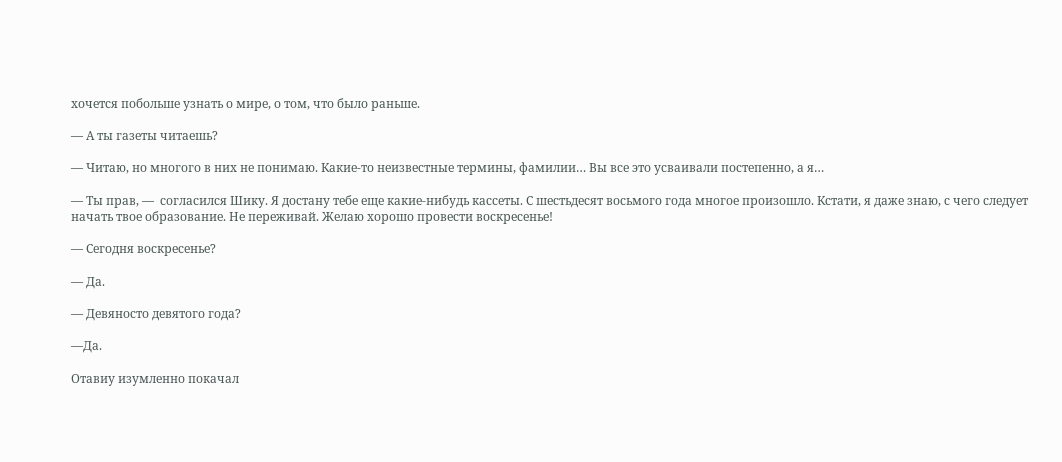хочется побольше узнать о мире, о том, что было раньше.

— А ты газеты читаешь?

— Читаю, но многого в них не понимаю. Какие-то неизвестные термины, фамилии… Вы все это усваивали постепенно, а я…

— Ты прав, —  согласился Шику. Я достану тебе еще какие-нибудь кассеты. С шестьдесят восьмого года многое произошло. Кстати, я даже знаю, с чего следует начать твое образование. Не переживай. Желаю хорошо провести воскресенье!

— Сегодня воскресенье?

— Да.

— Девяносто девятого года?

—Да.

Отавиу изумленно покачал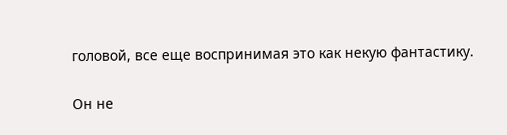головой, все еще воспринимая это как некую фантастику.

Он не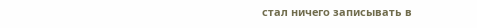стал ничего записывать в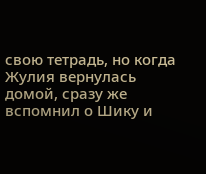свою тетрадь, но когда Жулия вернулась домой, сразу же вспомнил о Шику и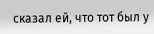сказал ей, что тот был у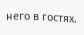него в гостях.